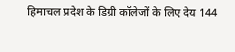हिमाचल प्रदेश के डिग्री कॉलेजों के लिए देय 144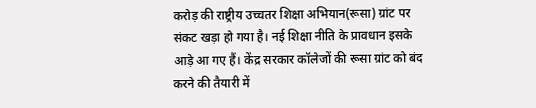करोड़ की राष्ट्रीय उच्चतर शिक्षा अभियान(रूसा) ग्रांट पर संकट खड़ा हो गया है। नई शिक्षा नीति के प्रावधान इसके आड़े आ गए हैं। केंद्र सरकार कॉलेजों की रूसा ग्रांट को बंद करने की तैयारी में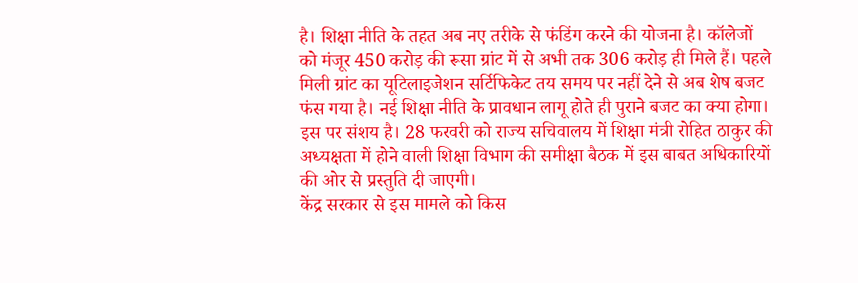है। शिक्षा नीति के तहत अब नए तरीके से फंडिंग करने की योजना है। कॉलेजों को मंजूर 450 करोड़ की रूसा ग्रांट में से अभी तक 306 करोड़ ही मिले हैं। पहले मिली ग्रांट का यूटिलाइजेशन सर्टिफिकेट तय समय पर नहीं देने से अब शेष बजट फंस गया है। नई शिक्षा नीति के प्रावधान लागू होते ही पुराने बजट का क्या होगा। इस पर संशय है। 28 फरवरी को राज्य सचिवालय में शिक्षा मंत्री रोहित ठाकुर की अध्यक्षता में होने वाली शिक्षा विभाग की समीक्षा बैठक में इस बाबत अधिकारियों की ओर से प्रस्तुति दी जाएगी।
केंद्र सरकार से इस मामले को किस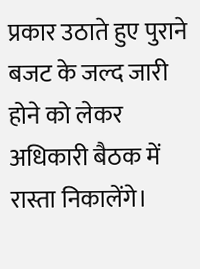प्रकार उठाते हुए पुराने बजट के जल्द जारी होने को लेकर अधिकारी बैठक में रास्ता निकालेंगे।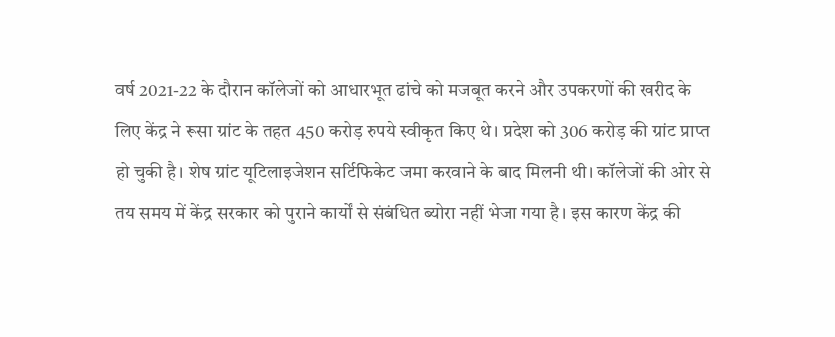वर्ष 2021-22 के दौरान कॉलेजों को आधारभूत ढांचे को मजबूत करने और उपकरणों की खरीद के लिए केंद्र ने रूसा ग्रांट के तहत 450 करोड़ रुपये स्वीकृत किए थे। प्रदेश को 306 करोड़ की ग्रांट प्राप्त हो चुकी है। शेष ग्रांट यूटिलाइजेशन सर्टिफिकेट जमा करवाने के बाद मिलनी थी। कॉलेजों की ओर से तय समय में केंद्र सरकार को पुराने कार्यों से संबंधित ब्योरा नहीं भेजा गया है। इस कारण केंद्र की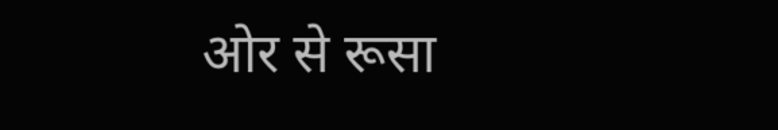ओर से रूसा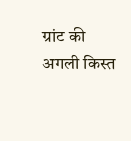ग्रांट की अगली किस्त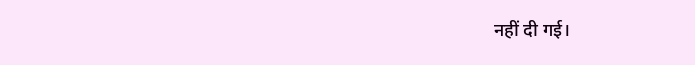नहीं दी गई।